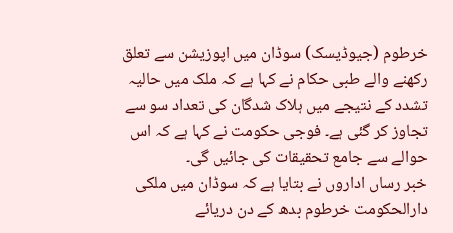خرطوم (جیوڈیسک) سوڈان میں اپوزیشن سے تعلق رکھنے والے طبی حکام نے کہا ہے کہ ملک میں حالیہ تشدد کے نتیجے میں ہلاک شدگان کی تعداد سو سے تجاوز کر گئی ہے۔ فوجی حکومت نے کہا ہے کہ اس حوالے سے جامع تحقیقات کی جائیں گی۔
خبر رساں اداروں نے بتایا ہے کہ سوڈان میں ملکی دارالحکومت خرطوم بدھ کے دن دریائے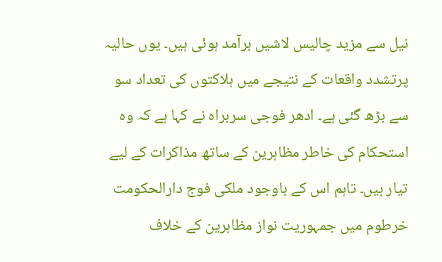نیل سے مزید چالیس لاشیں برآمد ہوئی ہیں۔ یوں حالیہ پرتشدد واقعات کے نتیجے میں ہلاکتوں کی تعداد سو سے بڑھ گئی ہے۔ ادھر فوجی سربراہ نے کہا ہے کہ وہ استحکام کی خاطر مظاہرین کے ساتھ مذاکرات کے لیے تیار ہیں۔ تاہم اس کے باوجود ملکی فوج دارالحکومت خرطوم میں جمہوریت نواز مظاہرین کے خلاف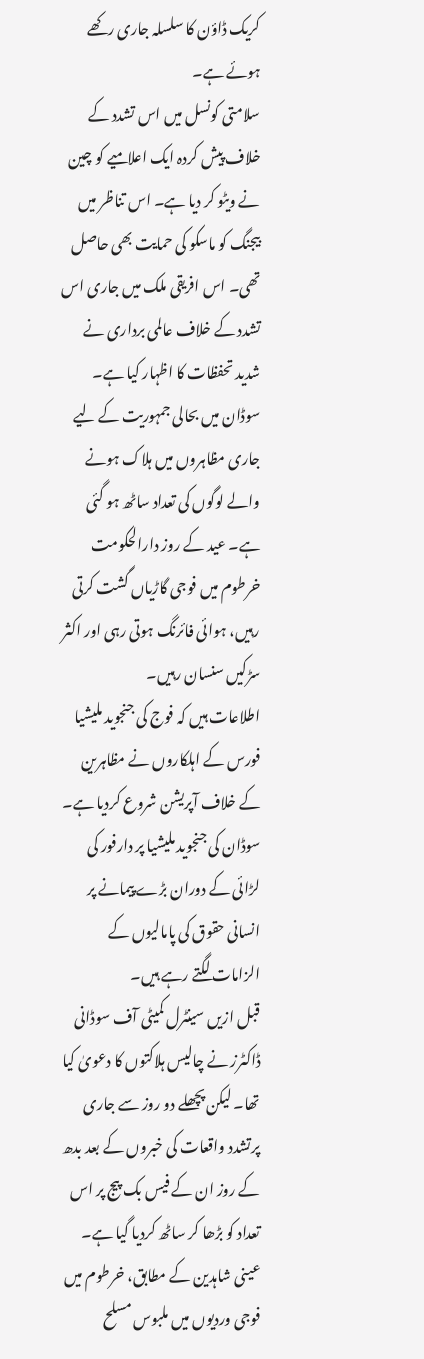کریک ڈاؤن کا سلسلہ جاری رکھے ہوئے ہے۔
سلامتی کونسل میں اس تشدد کے خلاف پیش کردہ ایک اعلامیے کو چین نے ویٹو کر دیا ہے۔ اس تناظر میں بیجنگ کو ماسکو کی حمایت بھی حاصل تھی۔ اس افریقی ملک میں جاری اس تشدد کے خلاف عالمی برداری نے شدید تحفظات کا اظہار کیا ہے۔
سوڈان میں بحالی جمہوریت کے لیے جاری مظاہروں میں ہلاک ہونے والے لوگوں کی تعداد ساٹھ ہو گئی ہے۔ عید کے روز دارالحکومت خرطوم میں فوجی گاڑیاں گشت کرتی رہیں، ہوائی فائرنگ ہوتی رہی اور اکثر سڑکیں سنسان رہیں۔
اطلاعات ہیں کہ فوج کی جنجوید ملیشیا فورس کے اہلکاروں نے مظاہرین کے خلاف آپریشن شروع کردیا ہے۔ سوڈان کی جنجوید ملیشیا پر دارفور کی لڑائی کے دوران بڑے پیمانے پر انسانی حقوق کی پامالیوں کے الزامات لگتے رہے ہیں۔
قبل ازیں سینٹرل کمیٹی آف سوڈانی ڈاکٹرز نے چالیس ہلاکتوں کا دعویٰ کیا تھا۔ لیکن پچھلے دو روز سے جاری پرتشدد واقعات کی خبروں کے بعد بدھ کے روز ان کے فیس بک پیج پر اس تعداد کو بڑھا کر ساٹھ کردیا گیا ہے۔
عینی شاہدین کے مطابق، خرطوم میں فوجی وردیوں میں ملبوس مسلح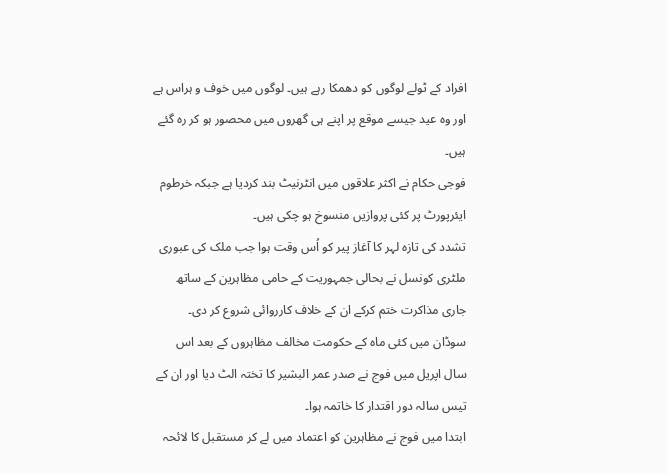افراد کے ٹولے لوگوں کو دھمکا رہے ہیں۔ لوگوں میں خوف و ہراس ہے اور وہ عید جیسے موقع پر اپنے ہی گھروں میں محصور ہو کر رہ گئے ہیں۔
فوجی حکام نے اکثر علاقوں میں انٹرنیٹ بند کردیا ہے جبکہ خرطوم ایئرپورٹ پر کئی پروازیں منسوخ ہو چکی ہیں۔
تشدد کی تازہ لہر کا آغاز پیر کو اُس وقت ہوا جب ملک کی عبوری ملٹری کونسل نے بحالی جمہوریت کے حامی مظاہرین کے ساتھ جاری مذاکرت ختم کرکے ان کے خلاف کارروائی شروع کر دی۔
سوڈان میں کئی ماہ کے حکومت مخالف مظاہروں کے بعد اس سال اپریل میں فوج نے صدر عمر البشیر کا تختہ الٹ دیا اور ان کے تیس سالہ دور اقتدار کا خاتمہ ہوا۔
ابتدا میں فوج نے مظاہرین کو اعتماد میں لے کر مستقبل کا لائحہ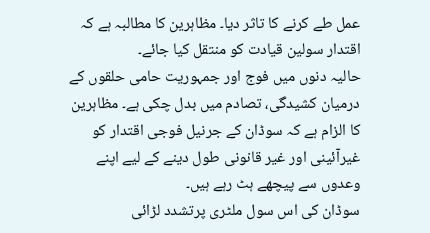عمل طے کرنے کا تاثر دیا۔ مظاہرین کا مطالبہ ہے کہ اقتدار سولین قیادت کو منتقل کیا جائے۔
حالیہ دنوں میں فوج اور جمہوریت حامی حلقوں کے درمیان کشیدگی، تصادم میں بدل چکی ہے۔ مظاہرین کا الزام ہے کہ سوڈان کے جرنیل فوجی اقتدار کو غیرآئینی اور غیر قانونی طول دینے کے لیے اپنے وعدوں سے پیچھے ہٹ رہے ہیں۔
سوڈان کی اس سول ملٹری پرتشدد لڑائی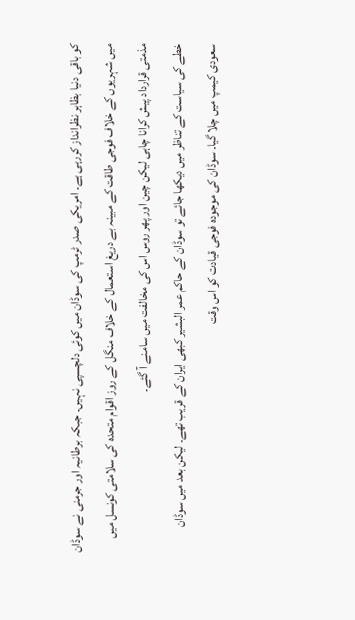کو باقی دنیا بظاہر نظرانداز کررہی ہے۔ امریکی صدر ٹرمپ کی سوڈان میں کوئی دلچسپی نہیں۔ جبکہ برطانیہ اور جرمنی نے سوڈان میں شہریوں کے خلاف فوجی طاقت کے مبینہ بے دریغ استعمال کے خلاف منگل کے روز اقوام متحدہ کی سلامتی کونسل میں مذمتی قرارداد پیش کرانا چاہی لیکن چین اور پھر روس اس کی مخالفت میں سامنے آ گئے۔
خطے کی سیاست کے تناظر میں دیکھا جائے تو سوڈان کے حاکم عمر البشیر کبھی ایران کے قریب تھے۔ لیکن بعد میں سوڈان سعودی کیمپ میں چلا گیا۔ سوڈان کی موجودہ فوجی قیادت کو اس وقت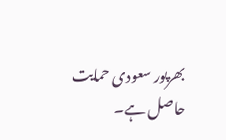بھرپور سعودی حمایت حاصل ہے۔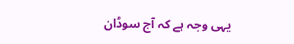یہی وجہ ہے کہ آج سوڈان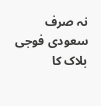نہ صرف سعودی فوجی بلاک کا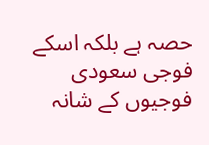حصہ ہے بلکہ اسکے فوجی سعودی فوجیوں کے شانہ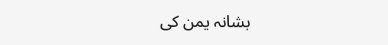بشانہ یمن کی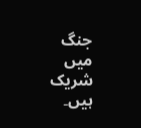جنگ میں شریک ہیں۔